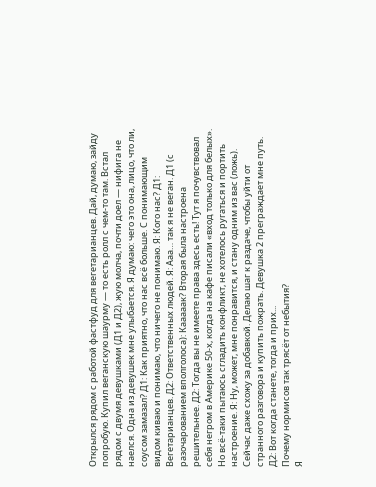Открылся рядом с работой фастфуд для вегетарианцев. Дай, думаю, зайду попробую. Купил веганскую шаурму — то есть ролл с чем-то там. Встал рядом с двумя девушками (Д1 и Д2), жую молча, почти доел — нифига не наелся. Одна из девушек мне улыбается. Я думаю: чего это она, лицо, что ли, соусом замазал? Д1: Как приятно, что нас всё больше. С понимающим видом киваю и понимаю, что ничего не понимаю. Я: Кого нас? Д1: Вегетарианцев. Д2: Ответственных людей. Я: Ааа… так я не веган. Д1 (с разочарованием вполголоса): Кааааак? Вторая была настроена решительнее. Д2: Тогда вы не имеете права здесь есть! Тут я почувствовал себя негром в Америке 50-х, когда на кафе писали «вход только для белых». Но всё-таки пытаюсь сгладить конфликт, не хотелось ругаться и портить настроение. Я: Ну, может, мне понравится, и стану одним из вас (ложь). Сейчас даже схожу за добавкой. Делаю шаг к раздаче, чтобы уйти от странного разговора и купить пожрать. Девушка 2 преграждает мне путь. Д2: Вот когда станете, тогда и прих...
Почему нормисов так трясёт от небытия?
Я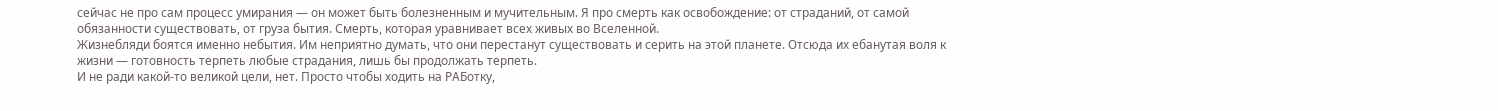сейчас не про сам процесс умирания — он может быть болезненным и мучительным. Я про смерть как освобождение: от страданий, от самой обязанности существовать, от груза бытия. Смерть, которая уравнивает всех живых во Вселенной.
Жизнебляди боятся именно небытия. Им неприятно думать, что они перестанут существовать и серить на этой планете. Отсюда их ебанутая воля к жизни — готовность терпеть любые страдания, лишь бы продолжать терпеть.
И не ради какой-то великой цели, нет. Просто чтобы ходить на РАБотку,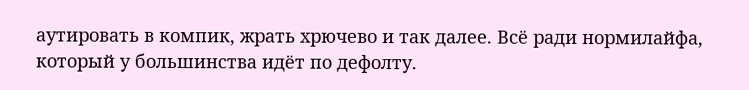аутировать в компик, жрать хрючево и так далее. Всё ради нормилайфа, который у большинства идёт по дефолту.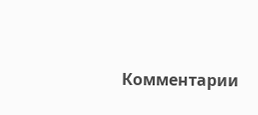Комментарии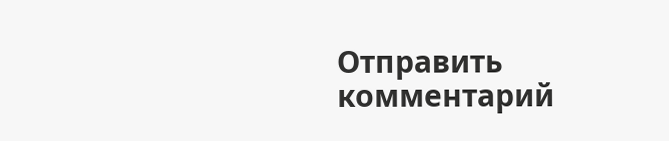Отправить комментарий